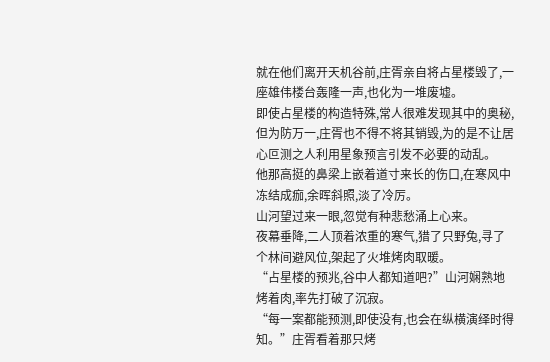就在他们离开天机谷前,庄胥亲自将占星楼毁了,一座雄伟楼台轰隆一声,也化为一堆废墟。
即使占星楼的构造特殊,常人很难发现其中的奥秘,但为防万一,庄胥也不得不将其销毁,为的是不让居心叵测之人利用星象预言引发不必要的动乱。
他那高挺的鼻梁上嵌着道寸来长的伤口,在寒风中冻结成痂,余晖斜照,淡了冷厉。
山河望过来一眼,忽觉有种悲愁涌上心来。
夜幕垂降,二人顶着浓重的寒气,猎了只野兔,寻了个林间避风位,架起了火堆烤肉取暖。
“占星楼的预兆,谷中人都知道吧?”山河娴熟地烤着肉,率先打破了沉寂。
“每一案都能预测,即使没有,也会在纵横演绎时得知。”庄胥看着那只烤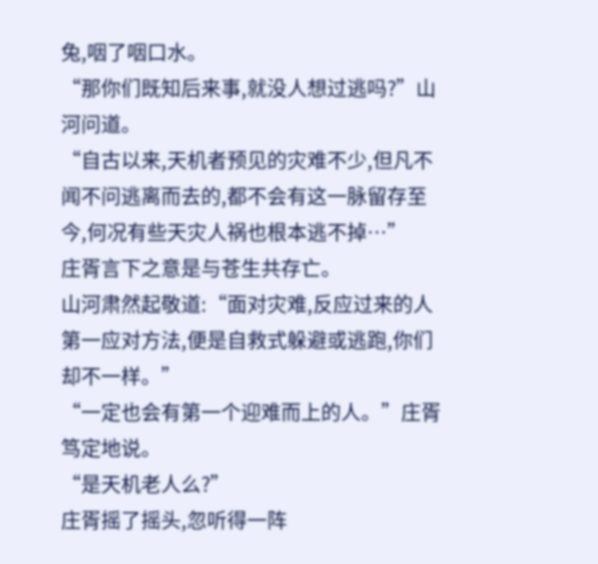兔,咽了咽口水。
“那你们既知后来事,就没人想过逃吗?”山河问道。
“自古以来,天机者预见的灾难不少,但凡不闻不问逃离而去的,都不会有这一脉留存至今,何况有些天灾人祸也根本逃不掉…”
庄胥言下之意是与苍生共存亡。
山河肃然起敬道:“面对灾难,反应过来的人第一应对方法,便是自救式躲避或逃跑,你们却不一样。”
“一定也会有第一个迎难而上的人。”庄胥笃定地说。
“是天机老人么?”
庄胥摇了摇头,忽听得一阵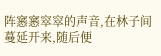阵窸窸窣窣的声音,在林子间蔓延开来,随后便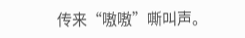传来“嗷嗷”嘶叫声。